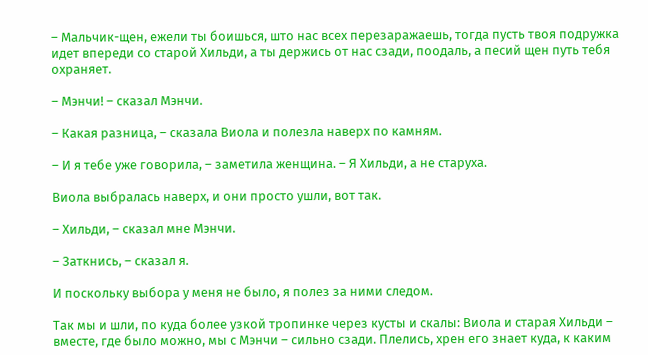– Мальчик-щен, ежели ты боишься, што нас всех перезаражаешь, тогда пусть твоя подружка идет впереди со старой Хильди, а ты держись от нас сзади, поодаль, а песий щен путь тебя охраняет.

– Мэнчи! – сказал Мэнчи.

– Какая разница, – сказала Виола и полезла наверх по камням.

– И я тебе уже говорила, – заметила женщина. – Я Хильди, а не старуха.

Виола выбралась наверх, и они просто ушли, вот так.

– Хильди, – сказал мне Мэнчи.

– Заткнись, – сказал я.

И поскольку выбора у меня не было, я полез за ними следом.

Так мы и шли, по куда более узкой тропинке через кусты и скалы: Виола и старая Хильди – вместе, где было можно, мы с Мэнчи – сильно сзади. Плелись, хрен его знает куда, к каким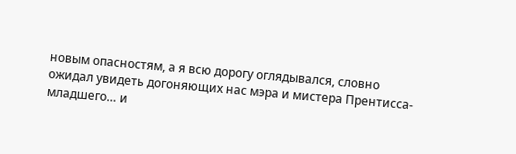новым опасностям, а я всю дорогу оглядывался, словно ожидал увидеть догоняющих нас мэра и мистера Прентисса-младшего… и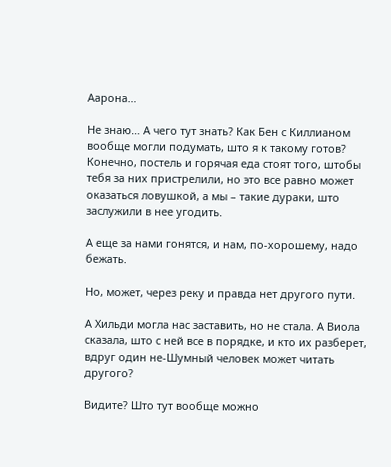Аарона…

Не знаю… А чего тут знать? Как Бен с Киллианом вообще могли подумать, што я к такому готов? Конечно, постель и горячая еда стоят того, штобы тебя за них пристрелили, но это все равно может оказаться ловушкой, а мы – такие дураки, што заслужили в нее угодить.

А еще за нами гонятся, и нам, по-хорошему, надо бежать.

Но, может, через реку и правда нет другого пути.

А Хильди могла нас заставить, но не стала. А Виола сказала, што с ней все в порядке, и кто их разберет, вдруг один не-Шумный человек может читать другого?

Видите? Што тут вообще можно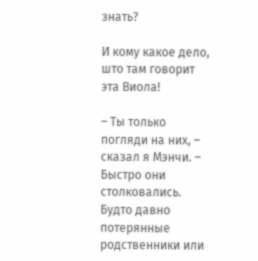знать?

И кому какое дело, што там говорит эта Виола!

– Ты только погляди на них, – сказал я Мэнчи. – Быстро они столковались. Будто давно потерянные родственники или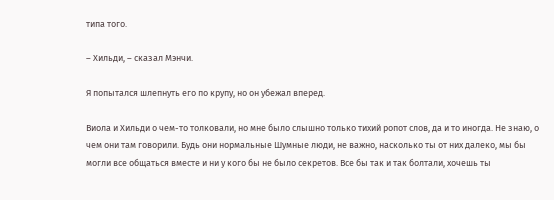типа того.

– Хильди, – сказал Мэнчи.

Я попытался шлепнуть его по крупу, но он убежал вперед.

Виола и Хильди о чем-то толковали, но мне было слышно только тихий ропот слов, да и то иногда. Не знаю, о чем они там говорили. Будь они нормальные Шумные люди, не важно, насколько ты от них далеко, мы бы могли все общаться вместе и ни у кого бы не было секретов. Все бы так и так болтали, хочешь ты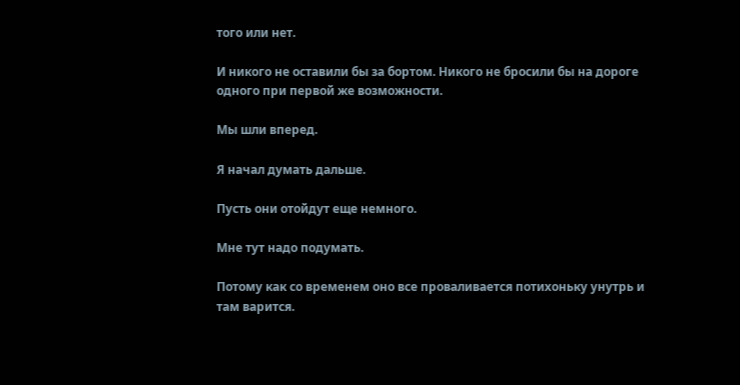того или нет.

И никого не оставили бы за бортом. Никого не бросили бы на дороге одного при первой же возможности.

Мы шли вперед.

Я начал думать дальше.

Пусть они отойдут еще немного.

Мне тут надо подумать.

Потому как со временем оно все проваливается потихоньку унутрь и там варится.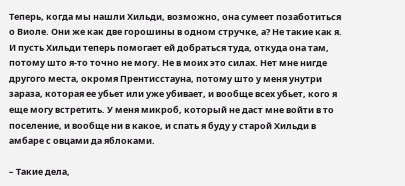Теперь, когда мы нашли Хильди, возможно, она сумеет позаботиться о Виоле. Они же как две горошины в одном стручке, а? Не такие как я. И пусть Хильди теперь помогает ей добраться туда, откуда она там, потому што я-то точно не могу. Не в моих это силах. Нет мне нигде другого места, окромя Прентисстауна, потому што у меня унутри зараза, которая ее убьет или уже убивает, и вообще всех убьет, кого я еще могу встретить. У меня микроб, который не даст мне войти в то поселение, и вообще ни в какое, и спать я буду у старой Хильди в амбаре с овцами да яблоками.

– Такие дела,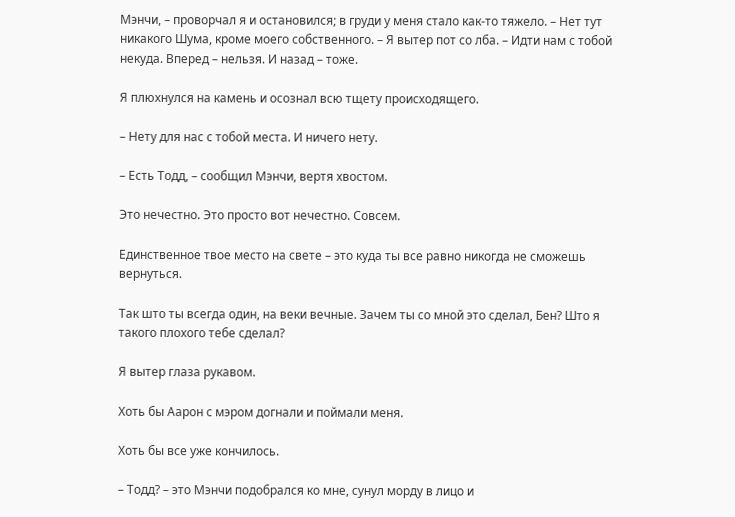Мэнчи, – проворчал я и остановился; в груди у меня стало как-то тяжело. – Нет тут никакого Шума, кроме моего собственного. – Я вытер пот со лба. – Идти нам с тобой некуда. Вперед – нельзя. И назад – тоже.

Я плюхнулся на камень и осознал всю тщету происходящего.

– Нету для нас с тобой места. И ничего нету.

– Есть Тодд, – сообщил Мэнчи, вертя хвостом.

Это нечестно. Это просто вот нечестно. Совсем.

Единственное твое место на свете – это куда ты все равно никогда не сможешь вернуться.

Так што ты всегда один, на веки вечные. Зачем ты со мной это сделал, Бен? Што я такого плохого тебе сделал?

Я вытер глаза рукавом.

Хоть бы Аарон с мэром догнали и поймали меня.

Хоть бы все уже кончилось.

– Тодд? – это Мэнчи подобрался ко мне, сунул морду в лицо и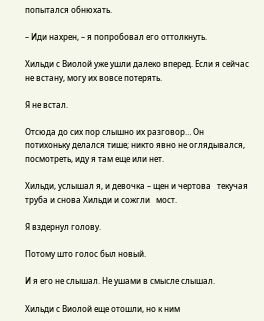попытался обнюхать.

– Иди нахрен, – я попробовал его оттолкнуть.

Хильди с Виолой уже ушли далеко вперед. Если я сейчас не встану, могу их вовсе потерять.

Я не встал.

Отсюда до сих пор слышно их разговор… Он потихоньку делался тише; никто явно не оглядывался, посмотреть, иду я там еще или нет.

Хильди, услышал я, и девочка – щен и чертова   текучая   труба и снова Хильди и сожгли   мост.

Я вздернул голову.

Потому што голос был новый.

И я его не слышал. Не ушами в смысле слышал.

Хильди с Виолой еще отошли, но к ним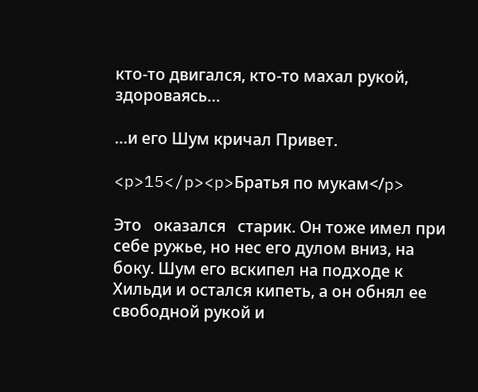кто-то двигался, кто-то махал рукой, здороваясь…

…и его Шум кричал Привет.

<p>15</p><p>Братья по мукам</p>

Это   оказался   старик. Он тоже имел при себе ружье, но нес его дулом вниз, на боку. Шум его вскипел на подходе к Хильди и остался кипеть, а он обнял ее свободной рукой и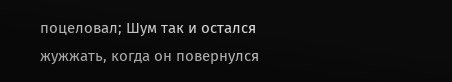поцеловал; Шум так и остался жужжать, когда он повернулся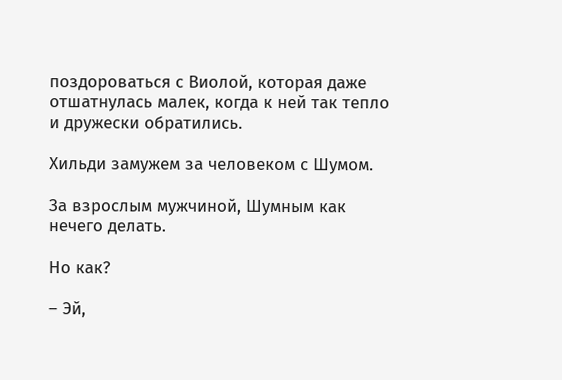поздороваться с Виолой, которая даже отшатнулась малек, когда к ней так тепло и дружески обратились.

Хильди замужем за человеком с Шумом.

За взрослым мужчиной, Шумным как нечего делать.

Но как?

– Эй,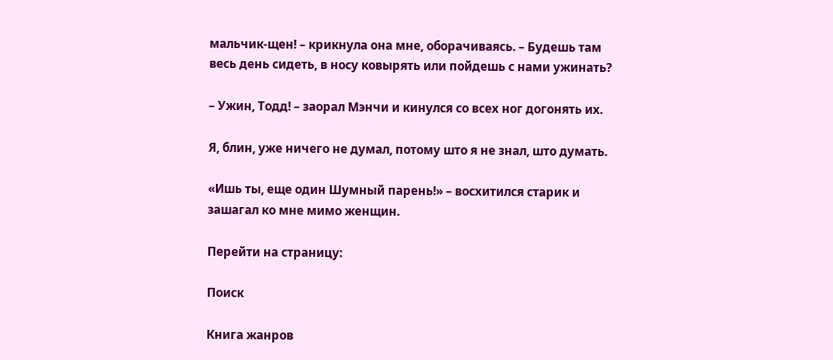мальчик-щен! – крикнула она мне, оборачиваясь. – Будешь там весь день сидеть, в носу ковырять или пойдешь с нами ужинать?

– Ужин, Тодд! – заорал Мэнчи и кинулся со всех ног догонять их.

Я, блин, уже ничего не думал, потому што я не знал, што думать.

«Ишь ты, еще один Шумный парень!» – восхитился старик и зашагал ко мне мимо женщин.

Перейти на страницу:

Поиск

Книга жанров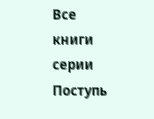Все книги серии Поступь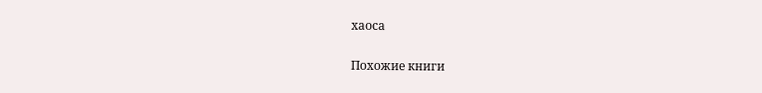хаоса

Похожие книги